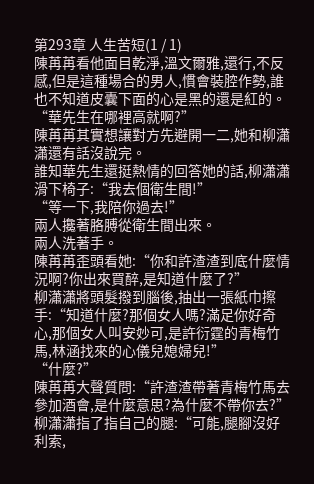第293章 人生苦短(1 / 1)
陳苒苒看他面目乾淨,溫文爾雅,還行,不反感,但是這種場合的男人,慣會裝腔作勢,誰也不知道皮囊下面的心是黑的還是紅的。
“華先生在哪裡高就啊?”
陳苒苒其實想讓對方先避開一二,她和柳瀟瀟還有話沒說完。
誰知華先生還挺熱情的回答她的話,柳瀟瀟滑下椅子:“我去個衛生間!”
“等一下,我陪你過去!”
兩人攙著胳膊從衛生間出來。
兩人洗著手。
陳苒苒歪頭看她:“你和許渣渣到底什麼情況啊?你出來買醉,是知道什麼了?”
柳瀟瀟將頭髮撥到腦後,抽出一張紙巾擦手:“知道什麼?那個女人嗎?滿足你好奇心,那個女人叫安妙可,是許衍霆的青梅竹馬,林涵找來的心儀兒媳婦兒!”
“什麼?”
陳苒苒大聲質問:“許渣渣帶著青梅竹馬去參加酒會,是什麼意思?為什麼不帶你去?”
柳瀟瀟指了指自己的腿:“可能,腿腳沒好利索,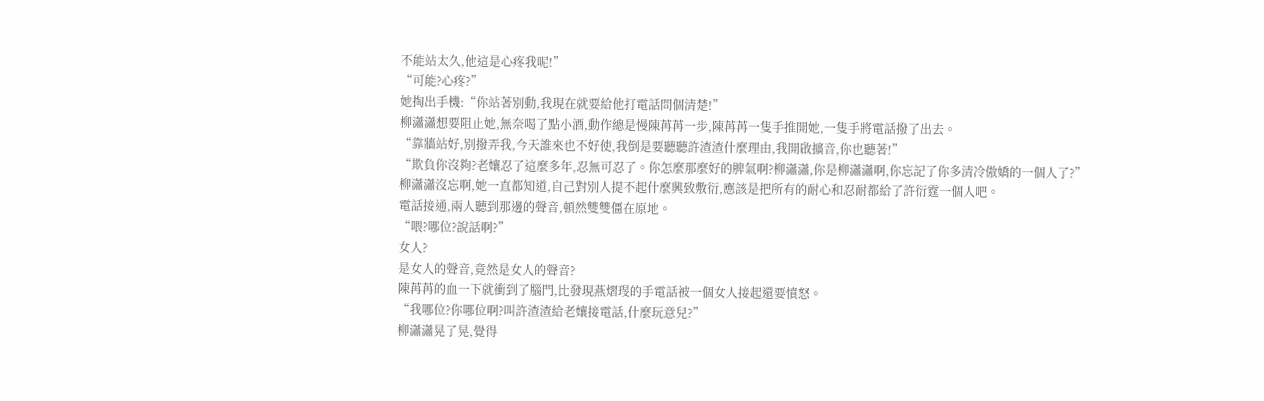不能站太久,他這是心疼我呢!”
“可能?心疼?”
她掏出手機:“你站著別動,我現在就要給他打電話問個清楚!”
柳瀟瀟想要阻止她,無奈喝了點小酒,動作總是慢陳苒苒一步,陳苒苒一隻手推開她,一隻手將電話撥了出去。
“靠牆站好,別撥弄我,今天誰來也不好使,我倒是要聽聽許渣渣什麼理由,我開啟擴音,你也聽著!”
“欺負你沒夠?老孃忍了這麼多年,忍無可忍了。你怎麼那麼好的脾氣啊?柳瀟瀟,你是柳瀟瀟啊,你忘記了你多清冷傲嬌的一個人了?”
柳瀟瀟沒忘啊,她一直都知道,自己對別人提不起什麼興致敷衍,應該是把所有的耐心和忍耐都給了許衍霆一個人吧。
電話接通,兩人聽到那邊的聲音,頓然雙雙僵在原地。
“喂?哪位?說話啊?”
女人?
是女人的聲音,竟然是女人的聲音?
陳苒苒的血一下就衝到了腦門,比發現燕熠琝的手電話被一個女人接起還要憤怒。
“我哪位?你哪位啊?叫許渣渣給老孃接電話,什麼玩意兒?”
柳瀟瀟晃了晃,覺得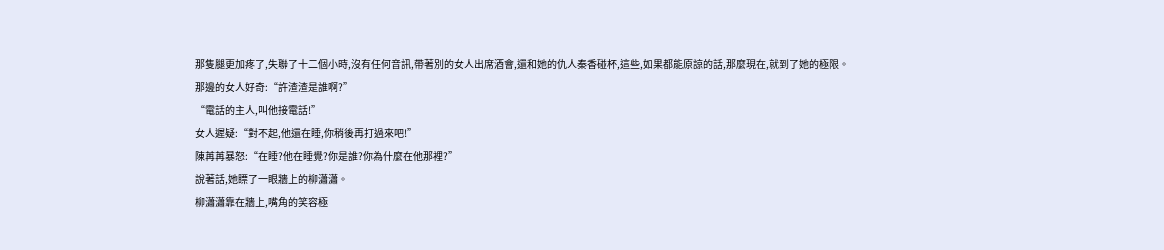那隻腿更加疼了,失聯了十二個小時,沒有任何音訊,帶著別的女人出席酒會,還和她的仇人秦香碰杯,這些,如果都能原諒的話,那麼現在,就到了她的極限。
那邊的女人好奇:“許渣渣是誰啊?”
“電話的主人,叫他接電話!”
女人遲疑:“對不起,他還在睡,你稍後再打過來吧!”
陳苒苒暴怒:“在睡?他在睡覺?你是誰?你為什麼在他那裡?”
說著話,她瞟了一眼牆上的柳瀟瀟。
柳瀟瀟靠在牆上,嘴角的笑容極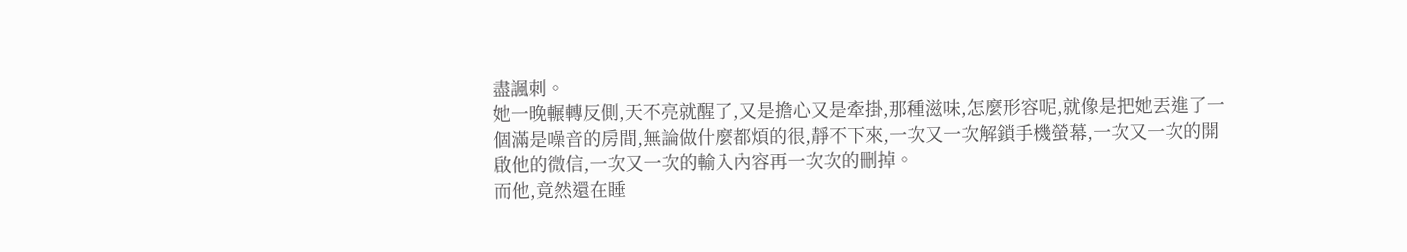盡諷刺。
她一晚輾轉反側,天不亮就醒了,又是擔心又是牽掛,那種滋味,怎麼形容呢,就像是把她丟進了一個滿是噪音的房間,無論做什麼都煩的很,靜不下來,一次又一次解鎖手機螢幕,一次又一次的開啟他的微信,一次又一次的輸入內容再一次次的刪掉。
而他,竟然還在睡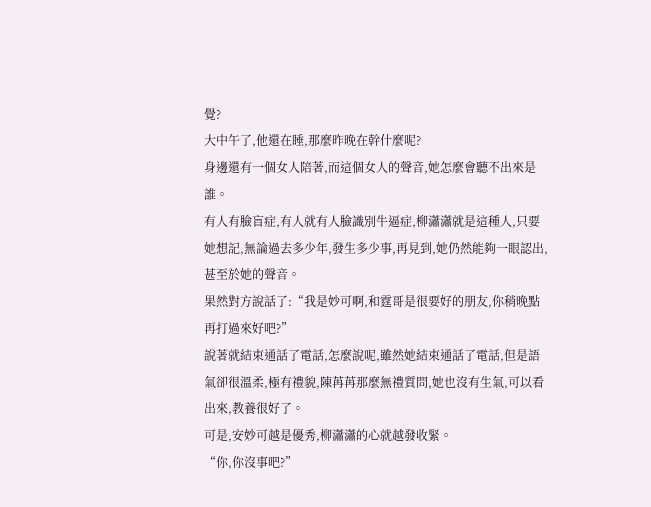覺?
大中午了,他還在睡,那麼昨晚在幹什麼呢?
身邊還有一個女人陪著,而這個女人的聲音,她怎麼會聽不出來是誰。
有人有臉盲症,有人就有人臉識別牛逼症,柳瀟瀟就是這種人,只要她想記,無論過去多少年,發生多少事,再見到,她仍然能夠一眼認出,甚至於她的聲音。
果然對方說話了:“我是妙可啊,和霆哥是很要好的朋友,你稍晚點再打過來好吧?”
說著就結束通話了電話,怎麼說呢,雖然她結束通話了電話,但是語氣卻很溫柔,極有禮貌,陳苒苒那麼無禮質問,她也沒有生氣,可以看出來,教養很好了。
可是,安妙可越是優秀,柳瀟瀟的心就越發收緊。
“你,你沒事吧?”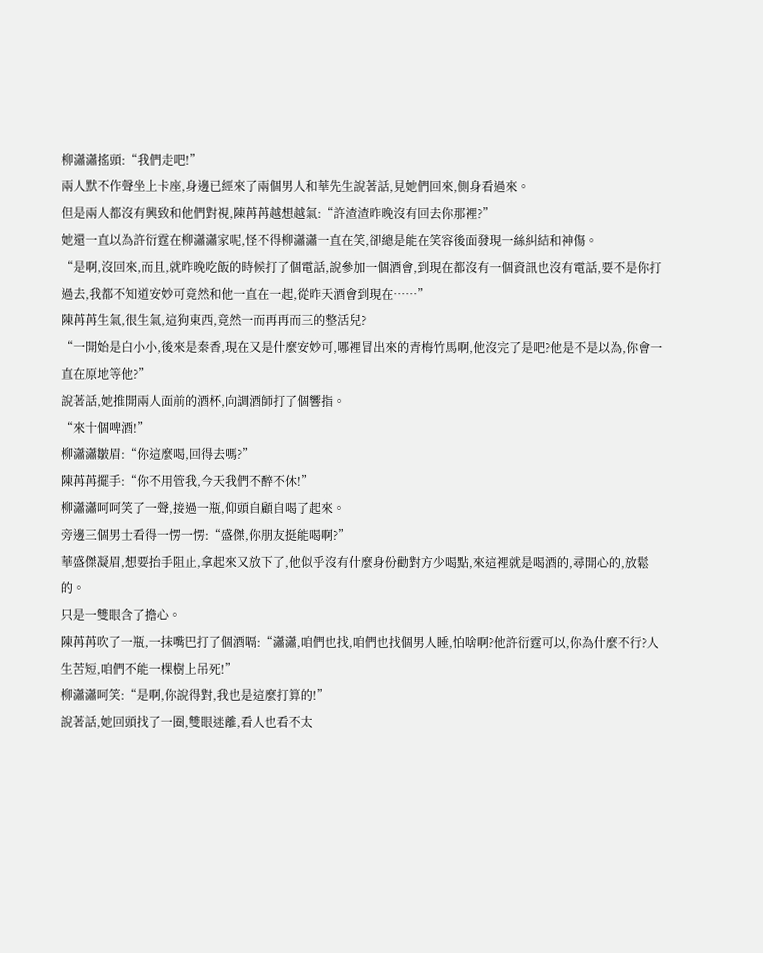柳瀟瀟搖頭:“我們走吧!”
兩人默不作聲坐上卡座,身邊已經來了兩個男人和華先生說著話,見她們回來,側身看過來。
但是兩人都沒有興致和他們對視,陳苒苒越想越氣:“許渣渣昨晚沒有回去你那裡?”
她還一直以為許衍霆在柳瀟瀟家呢,怪不得柳瀟瀟一直在笑,卻總是能在笑容後面發現一絲糾結和神傷。
“是啊,沒回來,而且,就昨晚吃飯的時候打了個電話,說參加一個酒會,到現在都沒有一個資訊也沒有電話,要不是你打過去,我都不知道安妙可竟然和他一直在一起,從昨天酒會到現在……”
陳苒苒生氣,很生氣,這狗東西,竟然一而再再而三的整活兒?
“一開始是白小小,後來是秦香,現在又是什麼安妙可,哪裡冒出來的青梅竹馬啊,他沒完了是吧?他是不是以為,你會一直在原地等他?”
說著話,她推開兩人面前的酒杯,向調酒師打了個響指。
“來十個啤酒!”
柳瀟瀟皺眉:“你這麼喝,回得去嗎?”
陳苒苒擺手:“你不用管我,今天我們不醉不休!”
柳瀟瀟呵呵笑了一聲,接過一瓶,仰頭自顧自喝了起來。
旁邊三個男士看得一愣一愣:“盛傑,你朋友挺能喝啊?”
華盛傑凝眉,想要抬手阻止,拿起來又放下了,他似乎沒有什麼身份勸對方少喝點,來這裡就是喝酒的,尋開心的,放鬆的。
只是一雙眼含了擔心。
陳苒苒吹了一瓶,一抹嘴巴打了個酒嗝:“瀟瀟,咱們也找,咱們也找個男人睡,怕啥啊?他許衍霆可以,你為什麼不行?人生苦短,咱們不能一棵樹上吊死!”
柳瀟瀟呵笑:“是啊,你說得對,我也是這麼打算的!”
說著話,她回頭找了一圈,雙眼迷離,看人也看不太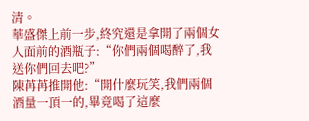清。
華盛傑上前一步,終究還是拿開了兩個女人面前的酒瓶子:“你們兩個喝醉了,我送你們回去吧?”
陳苒苒推開他:“開什麼玩笑,我們兩個酒量一頂一的,畢竟喝了這麼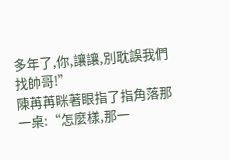多年了,你,讓讓,別耽誤我們找帥哥!”
陳苒苒眯著眼指了指角落那一桌:“怎麼樣,那一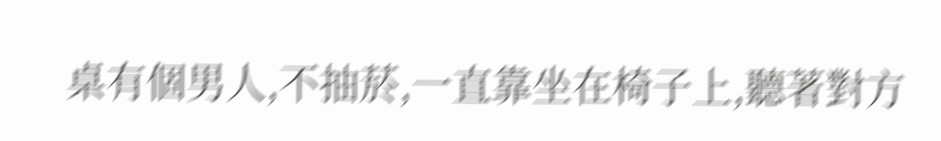桌有個男人,不抽菸,一直靠坐在椅子上,聽著對方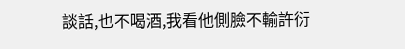談話,也不喝酒,我看他側臉不輸許衍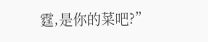霆,是你的菜吧?”